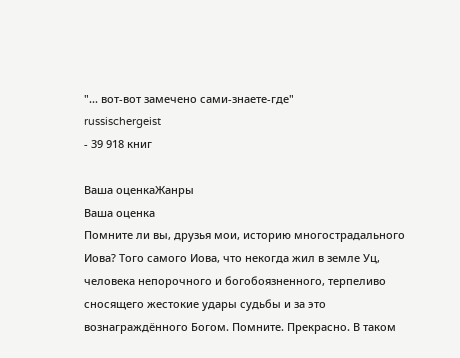"... вот-вот замечено сами-знаете-где"
russischergeist
- 39 918 книг

Ваша оценкаЖанры
Ваша оценка
Помните ли вы, друзья мои, историю многострадального Иова? Того самого Иова, что некогда жил в земле Уц, человека непорочного и богобоязненного, терпеливо сносящего жестокие удары судьбы и за это вознаграждённого Богом. Помните. Прекрасно. В таком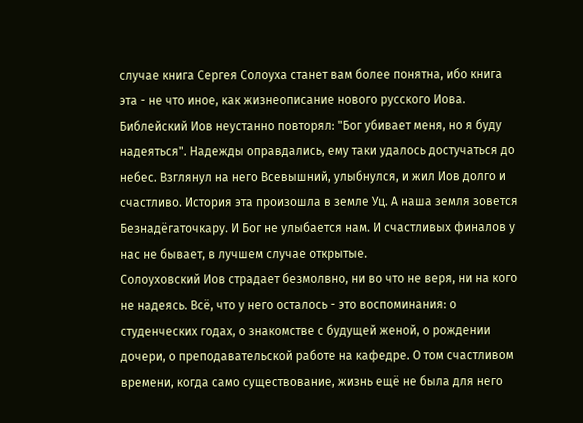случае книга Сергея Солоуха станет вам более понятна, ибо книга эта - не что иное, как жизнеописание нового русского Иова.
Библейский Иов неустанно повторял: "Бог убивает меня, но я буду надеяться". Надежды оправдались, ему таки удалось достучаться до небес. Взглянул на него Всевышний, улыбнулся, и жил Иов долго и счастливо. История эта произошла в земле Уц. А наша земля зовется Безнадёгаточкару. И Бог не улыбается нам. И счастливых финалов у нас не бывает, в лучшем случае открытые.
Солоуховский Иов страдает безмолвно, ни во что не веря, ни на кого не надеясь. Всё, что у него осталось - это воспоминания: о студенческих годах, о знакомстве с будущей женой, о рождении дочери, о преподавательской работе на кафедре. О том счастливом времени, когда само существование, жизнь ещё не была для него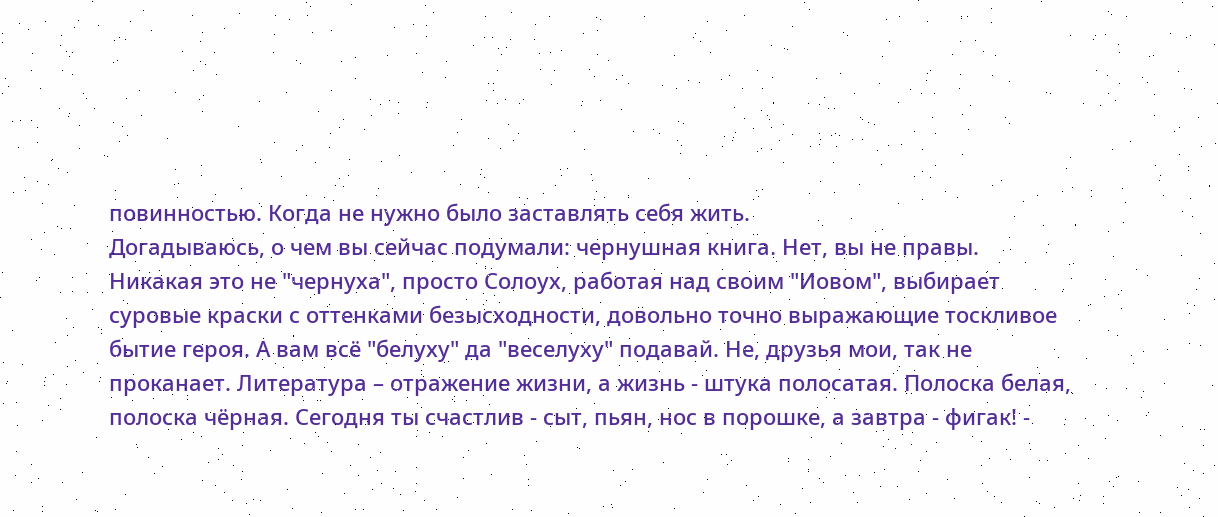повинностью. Когда не нужно было заставлять себя жить.
Догадываюсь, о чем вы сейчас подумали: чернушная книга. Нет, вы не правы. Никакая это не "чернуха", просто Солоух, работая над своим "Иовом", выбирает суровые краски с оттенками безысходности, довольно точно выражающие тоскливое бытие героя. А вам всё "белуху" да "веселуху" подавай. Не, друзья мои, так не проканает. Литература – отражение жизни, а жизнь - штука полосатая. Полоска белая, полоска чёрная. Сегодня ты счастлив - сыт, пьян, нос в порошке, а завтра - фигак! -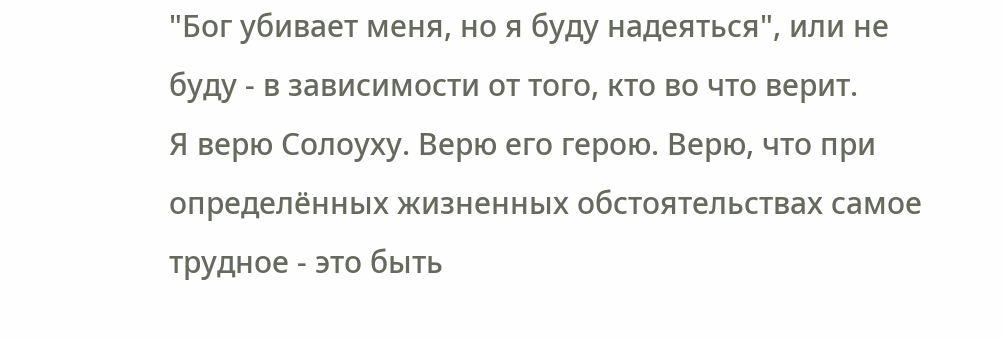"Бог убивает меня, но я буду надеяться", или не буду - в зависимости от того, кто во что верит.
Я верю Солоуху. Верю его герою. Верю, что при определённых жизненных обстоятельствах самое трудное - это быть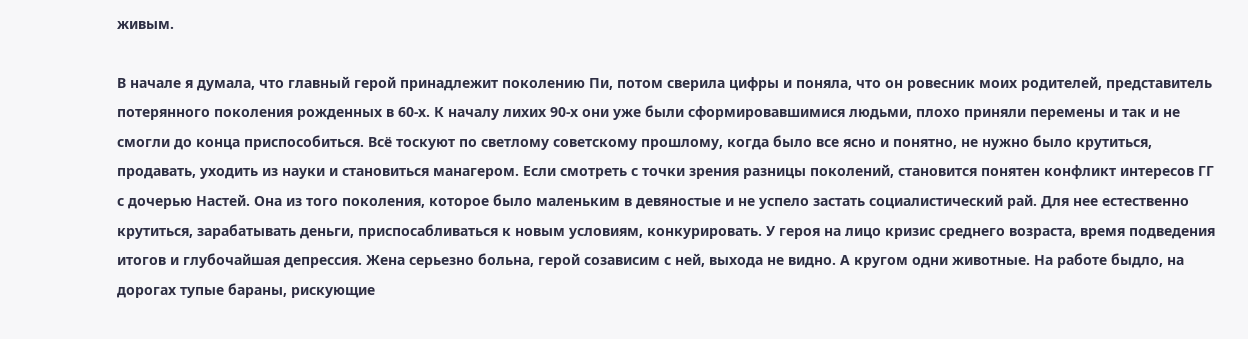живым.

В начале я думала, что главный герой принадлежит поколению Пи, потом сверила цифры и поняла, что он ровесник моих родителей, представитель потерянного поколения рожденных в 60-х. К началу лихих 90-х они уже были сформировавшимися людьми, плохо приняли перемены и так и не смогли до конца приспособиться. Всё тоскуют по светлому советскому прошлому, когда было все ясно и понятно, не нужно было крутиться, продавать, уходить из науки и становиться манагером. Если смотреть с точки зрения разницы поколений, становится понятен конфликт интересов ГГ с дочерью Настей. Она из того поколения, которое было маленьким в девяностые и не успело застать социалистический рай. Для нее естественно крутиться, зарабатывать деньги, приспосабливаться к новым условиям, конкурировать. У героя на лицо кризис среднего возраста, время подведения итогов и глубочайшая депрессия. Жена серьезно больна, герой созависим с ней, выхода не видно. А кругом одни животные. На работе быдло, на дорогах тупые бараны, рискующие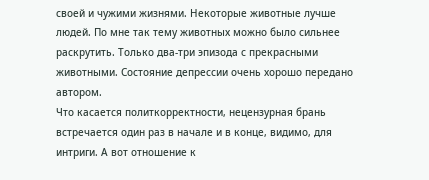своей и чужими жизнями. Некоторые животные лучше людей. По мне так тему животных можно было сильнее раскрутить. Только два-три эпизода с прекрасными животными. Состояние депрессии очень хорошо передано автором.
Что касается политкорректности, нецензурная брань встречается один раз в начале и в конце, видимо, для интриги. А вот отношение к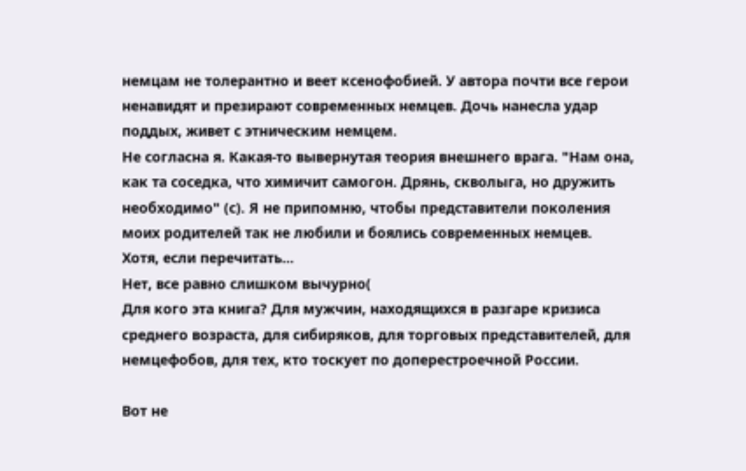немцам не толерантно и веет ксенофобией. У автора почти все герои ненавидят и презирают современных немцев. Дочь нанесла удар поддых, живет с этническим немцем.
Не согласна я. Какая-то вывернутая теория внешнего врага. "Нам она, как та соседка, что химичит самогон. Дрянь, скволыга, но дружить необходимо" (с). Я не припомню, чтобы представители поколения моих родителей так не любили и боялись современных немцев.
Хотя, если перечитать...
Нет, все равно слишком вычурно(
Для кого эта книга? Для мужчин, находящихся в разгаре кризиса среднего возраста, для сибиряков, для торговых представителей, для немцефобов, для тех, кто тоскует по доперестроечной России.

Вот не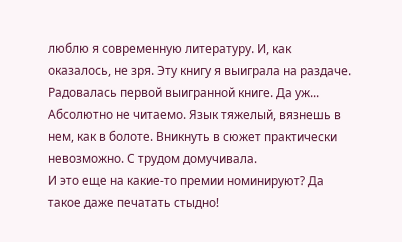люблю я современную литературу. И, как оказалось, не зря. Эту книгу я выиграла на раздаче. Радовалась первой выигранной книге. Да уж...
Абсолютно не читаемо. Язык тяжелый, вязнешь в нем, как в болоте. Вникнуть в сюжет практически невозможно. С трудом домучивала.
И это еще на какие-то премии номинируют? Да такое даже печатать стыдно!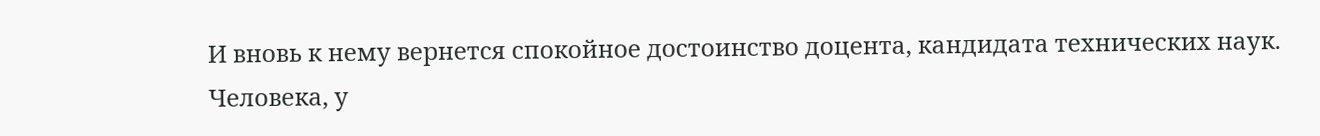И вновь к нему вернется спокойное достоинство доцента, кандидата технических наук. Человека, у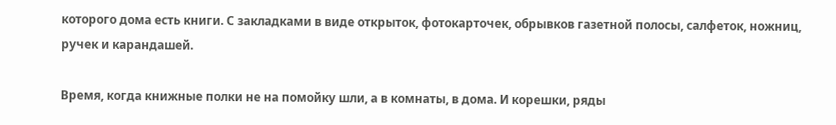которого дома есть книги. С закладками в виде открыток, фотокарточек, обрывков газетной полосы, салфеток, ножниц, ручек и карандашей.

Время, когда книжные полки не на помойку шли, а в комнаты, в дома. И корешки, ряды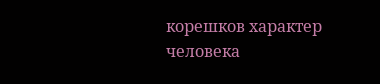корешков характер человека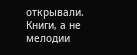открывали. Книги, а не мелодии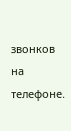звонков на телефоне.